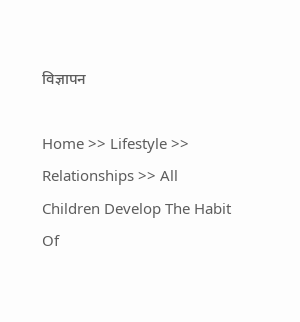विज्ञापन

Home >> Lifestyle >> Relationships >> All Children Develop The Habit Of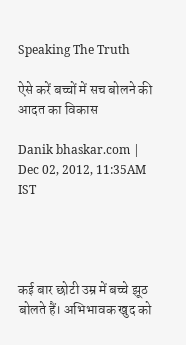Speaking The Truth

ऐसे करें बच्चों में सच बोलने की आदत का विकास

Danik bhaskar.com | Dec 02, 2012, 11:35AM IST




कई बार छोटी उम्र में बच्चे झूठ बोलते हैं। अभिभावक खुद को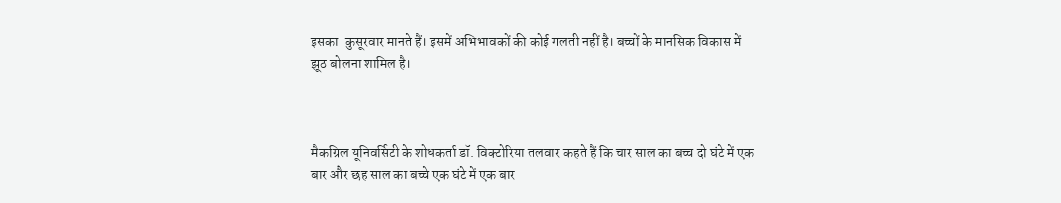इसका  कुसूरवार मानते हैं। इसमें अभिभावकों की कोई गलती नहीं है। बच्चों के मानसिक विकास में झूठ बोलना शामिल है।



मैकग्रिल यूनिवर्सिटी के शोधकर्ता डॉ. विक्टोरिया तलवार कहते हैं कि चार साल का बच्च दो घंटे में एक बार और छह साल का बच्चे एक घंटे में एक बार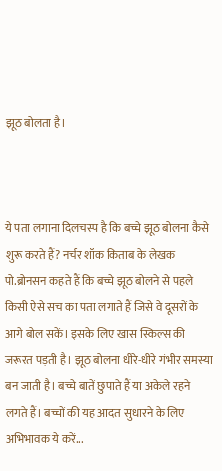झूठ बोलता है।



ये पता लगाना दिलचस्प है कि बच्चे झूठ बोलना कैसे शुरू करते हैं? नर्चर शॉक किताब के लेखक पो.ब्रोनसन कहते हैं कि बच्चे झूठ बोलने से पहले किसी ऐसे सच का पता लगाते हैं जिसे वे दूसरों के आगे बोल सकें। इसके लिए खास स्किल्स की जरूरत पड़ती है। झूठ बोलना धीरे-धीरे गंभीर समस्या बन जाती है। बच्चे बातें छुपाते हैं या अकेले रहने लगते हैं। बच्चों की यह आदत सुधारने के लिए अभिभावक ये करें...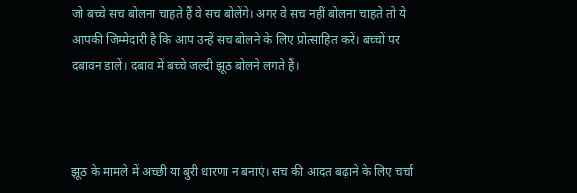जो बच्चे सच बोलना चाहते हैं वे सच बोलेंगे। अगर वे सच नहीं बोलना चाहते तो ये आपकी जिम्मेदारी है कि आप उन्हें सच बोलने के लिए प्रोत्साहित करें। बच्चों पर दबावन डालें। दबाव में बच्चे जल्दी झूठ बोलने लगते हैं।



झूठ के मामले में अच्छी या बुरी धारणा न बनाएं। सच की आदत बढ़ाने के लिए चर्चा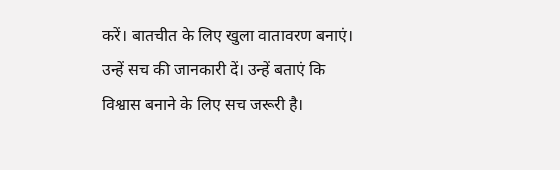करें। बातचीत के लिए खुला वातावरण बनाएं। उन्हें सच की जानकारी दें। उन्हें बताएं कि विश्वास बनाने के लिए सच जरूरी है।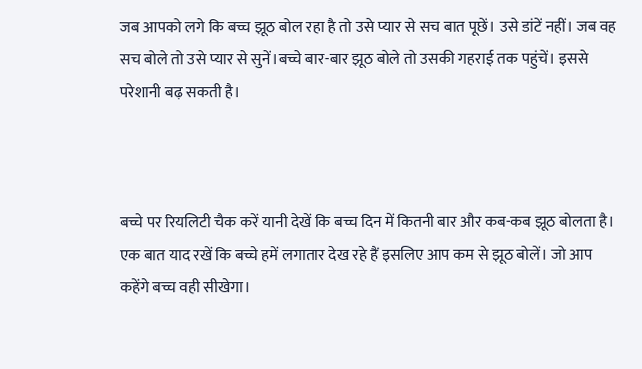जब आपको लगे कि बच्च झूठ बोल रहा है तो उसे प्यार से सच बात पूछें। उसे डांटें नहीं। जब वह सच बोले तो उसे प्यार से सुनें।बच्चे बार-बार झूठ बोले तो उसकी गहराई तक पहुंचें। इससे परेशानी बढ़ सकती है।



बच्चे पर रियलिटी चैक करें यानी देखें कि बच्च दिन में कितनी बार और कब-कब झूठ बोलता है। एक बात याद रखें कि बच्चे हमें लगातार देख रहे हैं इसलिए आप कम से झूठ बोलें। जो आप कहेंगे बच्च वही सीखेगा।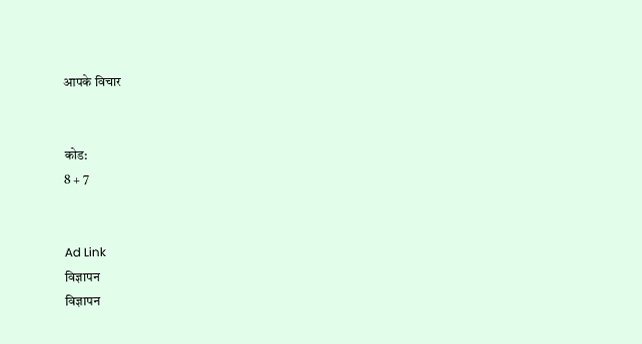आपके विचार


कोड:
8 + 7


Ad Link
विज्ञापन
विज्ञापन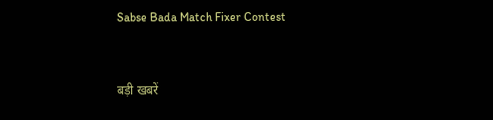Sabse Bada Match Fixer Contest



बड़ी खबरें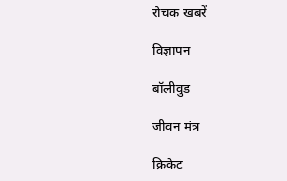रोचक खबरें

विज्ञापन

बॉलीवुड

जीवन मंत्र

क्रिकेट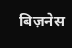बिज़नेस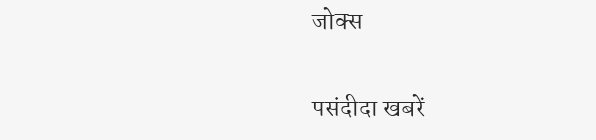जोक्स

पसंदीदा खबरें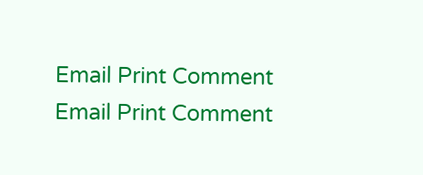Email Print Comment
Email Print Comment